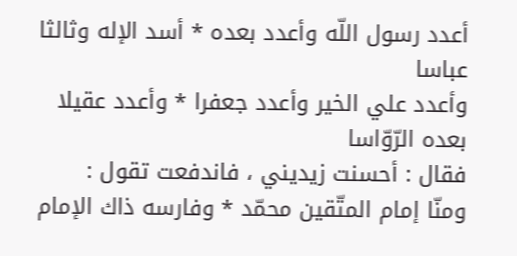أعدد رسول اللّه وأعدد بعده * أسد الإله وثالثا عباسا
وأعدد علي الخير وأعدد جعفرا * وأعدد عقيلا بعده الرّوّاسا
فقال : أحسنت زيديني ، فاندفعت تقول :
ومنّا إمام المتّقين محمّد * وفارسه ذاك الإمام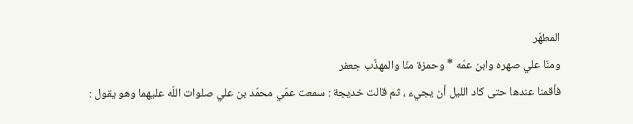المطهّر
ومنّا علي صهره وابن عمّه * وحمزة منّا والمهذّب جعفر
فأقمنا عندها حتى كاد الليل أن يجيء ، ثم قالت خديجة : سمعت عمّي محمّد بن علي صلوات اللّه عليهما وهو يقول :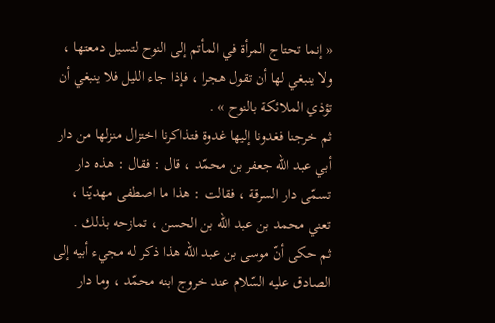« إنما تحتاج المرأة في المأتم إلى النوح لتسيل دمعتها ، ولا ينبغي لها أن تقول هجرا ، فإذا جاء الليل فلا ينبغي أن تؤذي الملائكة بالنوح » .
ثم خرجنا فغدونا إليها غدوة فتذاكرنا اختزال منزلها من دار أبي عبد اللّه جعفر بن محمّد ، قال : فقال : هذه دار تسمّى دار السرقة ، فقالت : هذا ما اصطفى مهديّنا ، تعني محمد بن عبد اللّه بن الحسن ، تمازحه بذلك .
ثم حكى أنّ موسى بن عبد اللّه هذا ذكر له مجيء أبيه إلى الصادق عليه السّلام عند خروج ابنه محمّد ، وما دار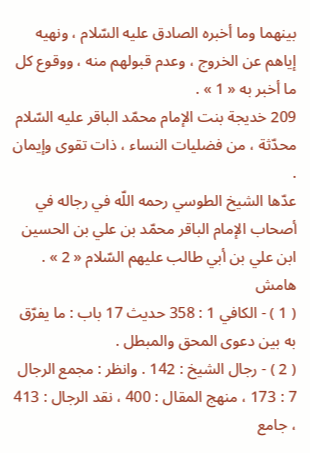بينهما وما أخبره الصادق عليه السّلام ، ونهيه إياهم عن الخروج ، وعدم قبولهم منه ، ووقوع كل ما أخبر به « 1 » .
209 خديجة بنت الإمام محمّد الباقر عليه السّلام
محدّثة ، من فضليات النساء ، ذات تقوى وإيمان .
عدّها الشيخ الطوسي رحمه اللّه في رجاله في أصحاب الإمام الباقر محمّد بن علي بن الحسين ابن علي بن أبي طالب عليهم السّلام « 2 » .
هامش
( 1 ) - الكافي 1 : 358 حديث 17 باب : ما يفرّق به بين دعوى المحق والمبطل .
( 2 ) - رجال الشيخ : 142 . وانظر : مجمع الرجال 7 : 173 ، منهج المقال : 400 ، نقد الرجال : 413 ، جامع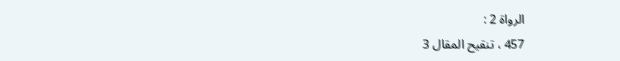الرواة 2 :
457 ، تنقيح المقال 3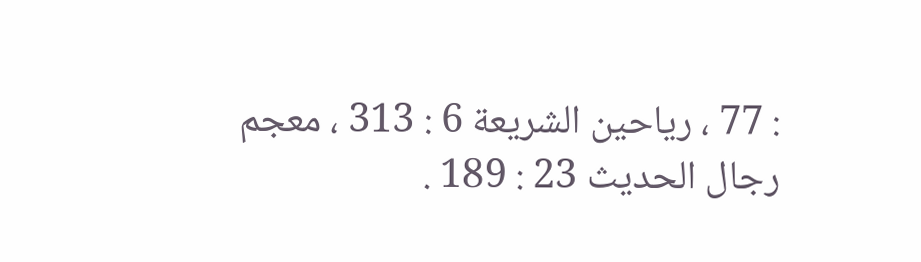: 77 ، رياحين الشريعة 6 : 313 ، معجم رجال الحديث 23 : 189 .